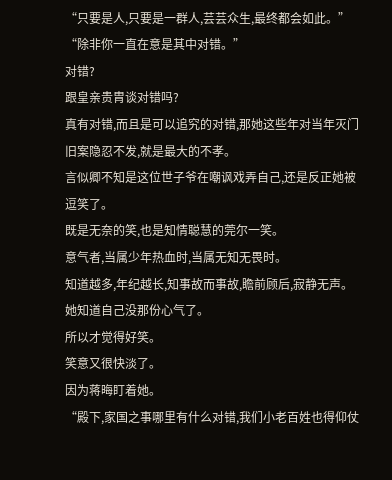“只要是人,只要是一群人,芸芸众生,最终都会如此。”
“除非你一直在意是其中对错。”
对错?
跟皇亲贵胄谈对错吗?
真有对错,而且是可以追究的对错,那她这些年对当年灭门旧案隐忍不发,就是最大的不孝。
言似卿不知是这位世子爷在嘲讽戏弄自己,还是反正她被逗笑了。
既是无奈的笑,也是知情聪慧的莞尔一笑。
意气者,当属少年热血时,当属无知无畏时。
知道越多,年纪越长,知事故而事故,瞻前顾后,寂静无声。
她知道自己没那份心气了。
所以才觉得好笑。
笑意又很快淡了。
因为蒋晦盯着她。
“殿下,家国之事哪里有什么对错,我们小老百姓也得仰仗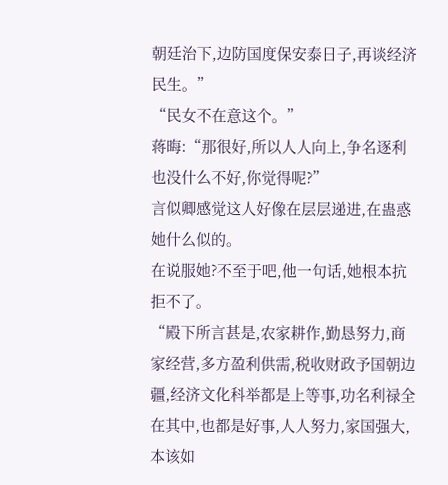朝廷治下,边防国度保安泰日子,再谈经济民生。”
“民女不在意这个。”
蒋晦:“那很好,所以人人向上,争名逐利也没什么不好,你觉得呢?”
言似卿感觉这人好像在层层递进,在蛊惑她什么似的。
在说服她?不至于吧,他一句话,她根本抗拒不了。
“殿下所言甚是,农家耕作,勤恳努力,商家经营,多方盈利供需,税收财政予国朝边疆,经济文化科举都是上等事,功名利禄全在其中,也都是好事,人人努力,家国强大,本该如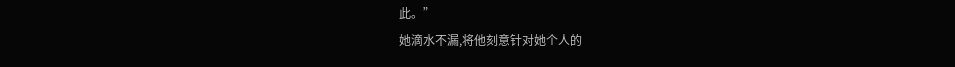此。”
她滴水不漏,将他刻意针对她个人的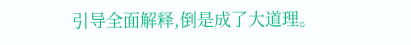引导全面解释,倒是成了大道理。